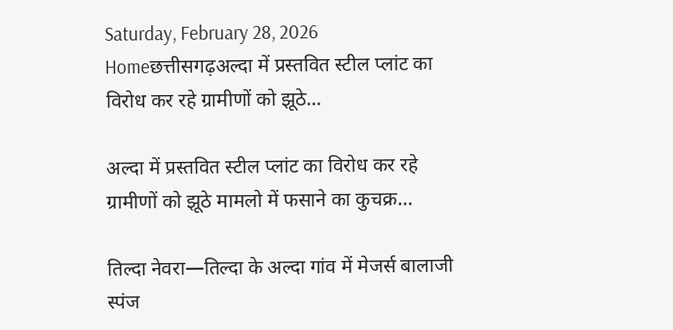Saturday, February 28, 2026
Homeछत्तीसगढ़अल्दा में प्रस्तवित स्टील प्लांट का विरोध कर रहे ग्रामीणों को झूठे...

अल्दा में प्रस्तवित स्टील प्लांट का विरोध कर रहे ग्रामीणों को झूठे मामलो में फसाने का कुचक्र…

तिल्दा नेवरा—तिल्दा के अल्दा गांव में मेजर्स बालाजी स्पंज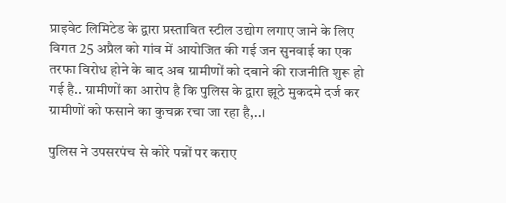प्राइवेट लिमिटेड के द्वारा प्रस्तावित स्टील उद्योग लगाए जाने के लिए विगत 25 अप्रैल को गांव में आयोजित की गई जन सुनवाई का एक तरफा विरोध होने के बाद अब ग्रामीणों को दबाने की राजनीति शुरू हो गई है.. ग्रामीणों का आरोप है कि पुलिस के द्वारा झूठे मुकदमे दर्ज कर ग्रामीणों को फसाने का कुचक्र रचा जा रहा है,..।

पुलिस ने उपसरपंच से कोरे पन्नों पर कराए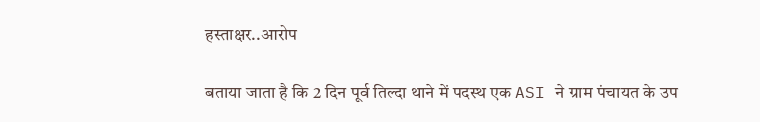हस्ताक्षर..आरोप

बताया जाता है कि 2 दिन पूर्व तिल्दा थाने में पदस्थ एक ASI ने ग्राम पंचायत के उप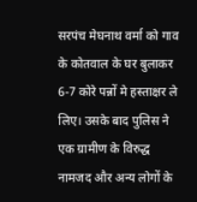सरपंच मेघनाथ वर्मा को गाव के कोतवाल के घर बुलाकर 6-7 कोरे पन्नों मे हस्ताक्षर ले लिए। उसके बाद पुलिस ने एक ग्रामीण के विरुद्ध नामजद और अन्य लोगों के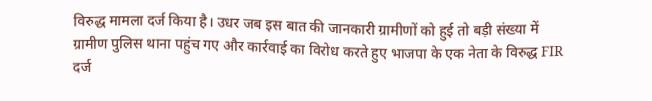विरुद्ध मामला दर्ज किया है। उधर जब इस बात की जानकारी ग्रामीणों को हुई तो बड़ी संख्या में ग्रामीण पुलिस थाना पहुंच गए और कार्रवाई का विरोध करते हुए भाजपा के एक नेता के विरुद्ध FIR दर्ज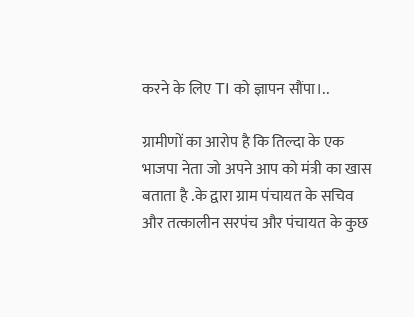करने के लिए TI को ज्ञापन सौंपा।..

ग्रामीणों का आरोप है कि तिल्दा के एक भाजपा नेता जो अपने आप को मंत्री का खास बताता है .के द्वारा ग्राम पंचायत के सचिव और तत्कालीन सरपंच और पंचायत के कुछ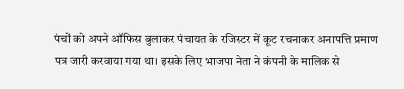पंचों को अपने ऑफिस बुलाकर पंचायत के रजिस्टर में कूट रचनाकर अनापत्ति प्रमाण पत्र जारी करवाया गया था। इसके लिए भाजपा नेता ने कंपनी के मालिक से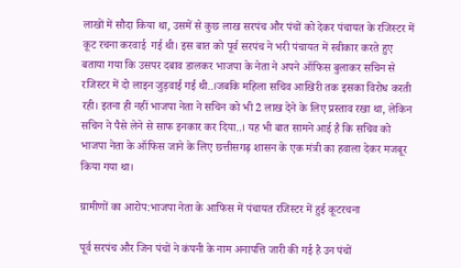लाखों में सौदा किया था, उसमें से कुछ लाख सरपंच और पंचों को देकर पंचायत के रजिस्टर में कूट रचना करवाई  गई थी। इस बात को पूर्व सरपंच ने भरी पंचायत में स्वीकार करते हुए बताया गया कि उसपर दबाव डालकर भाजपा के नेता ने अपने ऑफिस बुलाकर सचिन से रजिस्टर में दो लाइन जुड़वाई गई थी..।जबकि महिला सचिव आखिरी तक इसका विरोध करती रही। इतना ही नहीं भाजपा नेता ने सचिन को भी 2 लाख देने के लिए प्रस्ताव रखा था, लेकिन सचिन ने पैसे लेने से साफ इनकार कर दिया..। यह भी बात सामने आई है कि सचिव को भाजपा नेता के ऑफिस जाने के लिए छत्तीसगढ़ शासन के एक मंत्री का हवाला देकर मजबूर किया गया था।

ग्रामीणों का आरोप:भाजपा नेता के आफिस में पंचायत रजिस्टर में हुई कूटरचना

पूर्व सरपंच और जिन पंचों ने कंपनी के नाम अनापत्ति जारी की गई है उन पंचों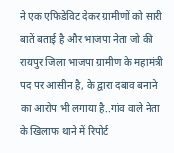ने एक एफिडेविट देकर ग्रामीणों को सारी बातें बताई है और भाजपा नेता जो की रायपुर जिला भाजपा ग्रामीण के महामंत्री पद पर आसीन है, के द्वारा दबाव बनाने का आरोप भी लगाया है..गांव वाले नेता के खिलाफ थाने में रिपोर्ट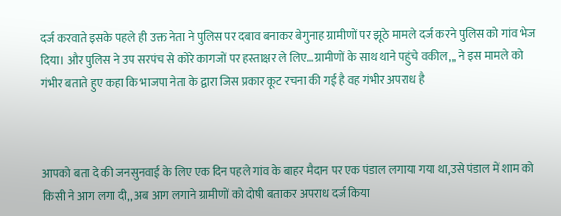दर्ज करवाते इसके पहले ही उक्त नेता ने पुलिस पर दबाव बनाकर बेगुनाह ग्रामीणों पर झूठे मामले दर्ज करने पुलिस को गांव भेज दिया। और पुलिस ने उप सरपंच से कोरे कागजों पर हस्ताक्षर ले लिए…ग्रामीणों के साथ थाने पहुंचे वकील,,, ने इस मामले को गंभीर बताते हुए कहा कि भाजपा नेता के द्वारा जिस प्रकार कूट रचना की गई है वह गंभीर अपराध है



आपको बता दे की जनसुनवाई के लिए एक दिन पहले गांव के बाहर मैदान पर एक पंडाल लगाया गया था,उसे पंडाल में शाम को किसी ने आग लगा दी,, अब आग लगाने ग्रामीणों को दोषी बताकर अपराध दर्ज किया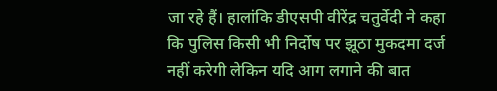जा रहे हैं। हालांकि डीएसपी वीरेंद्र चतुर्वेदी ने कहा कि पुलिस किसी भी निर्दोष पर झूठा मुकदमा दर्ज नहीं करेगी लेकिन यदि आग लगाने की बात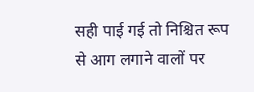सही पाई गई तो निश्चित रूप से आग लगाने वालों पर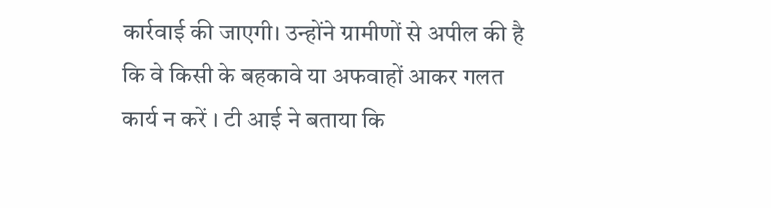कार्रवाई की जाएगी। उन्होंने ग्रामीणों से अपील की है कि वे किसी के बहकावे या अफवाहों आकर गलत कार्य न करें । टी आई ने बताया कि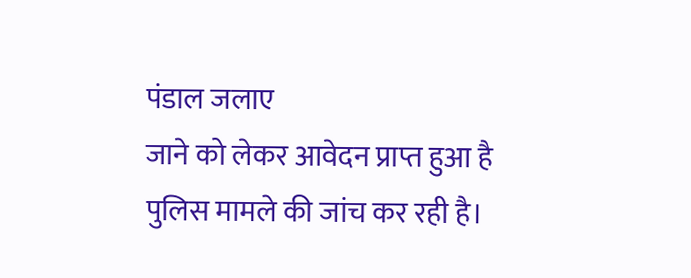पंडाल जलाए
जाने को लेकर आवेदन प्राप्त हुआ है पुलिस मामले की जांच कर रही है।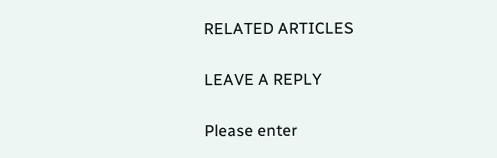RELATED ARTICLES

LEAVE A REPLY

Please enter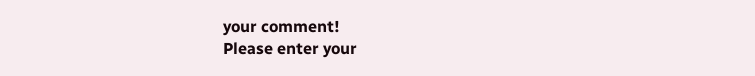your comment!
Please enter your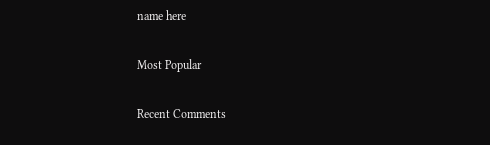name here

Most Popular

Recent Comments